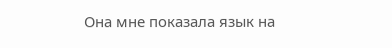Она мне показала язык на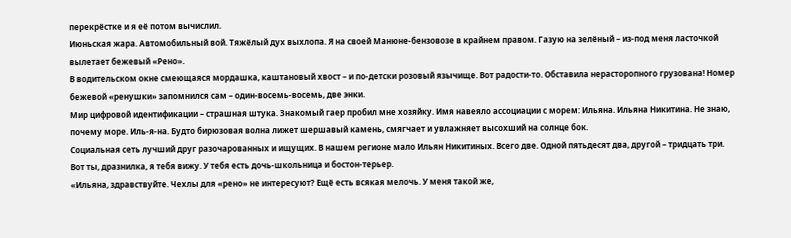перекрёстке и я её потом вычислил.
Июньская жара. Автомобильный вой. Тяжёлый дух выхлопа. Я на своей Манюне-бензовозе в крайнем правом. Газую на зелёный – из-под меня ласточкой вылетает бежевый «Рено».
В водительском окне смеющаяся мордашка, каштановый хвост – и по-детски розовый язычище. Вот радости-то. Обставила нерасторопного грузована! Номер бежевой «ренушки» запомнился сам – один-восемь-восемь, две энки.
Мир цифровой идентификации – страшная штука. Знакомый гаер пробил мне хозяйку. Имя навеяло ассоциации с морем: Ильяна. Ильяна Никитина. Не знаю, почему море. Иль-я-на. Будто бирюзовая волна лижет шершавый камень, смягчает и увлажняет высохший на солнце бок.
Социальная сеть лучший друг разочарованных и ищущих. В нашем регионе мало Ильян Никитиных. Всего две. Одной пятьдесят два, другой – тридцать три. Вот ты, дразнилка, я тебя вижу. У тебя есть дочь-школьница и бостон-терьер.
«Ильяна, здравствуйте. Чехлы для «рено» не интересуют? Ещё есть всякая мелочь. У меня такой же,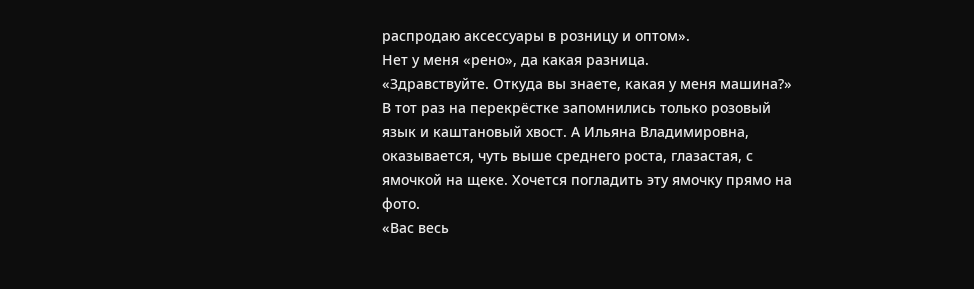распродаю аксессуары в розницу и оптом».
Нет у меня «рено», да какая разница.
«Здравствуйте. Откуда вы знаете, какая у меня машина?»
В тот раз на перекрёстке запомнились только розовый язык и каштановый хвост. А Ильяна Владимировна, оказывается, чуть выше среднего роста, глазастая, с ямочкой на щеке. Хочется погладить эту ямочку прямо на фото.
«Вас весь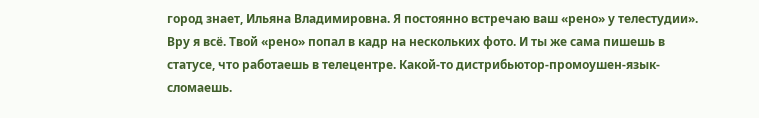город знает, Ильяна Владимировна. Я постоянно встречаю ваш «рено» у телестудии».
Вру я всё. Твой «рено» попал в кадр на нескольких фото. И ты же сама пишешь в статусе, что работаешь в телецентре. Какой-то дистрибьютор-промоушен-язык-сломаешь.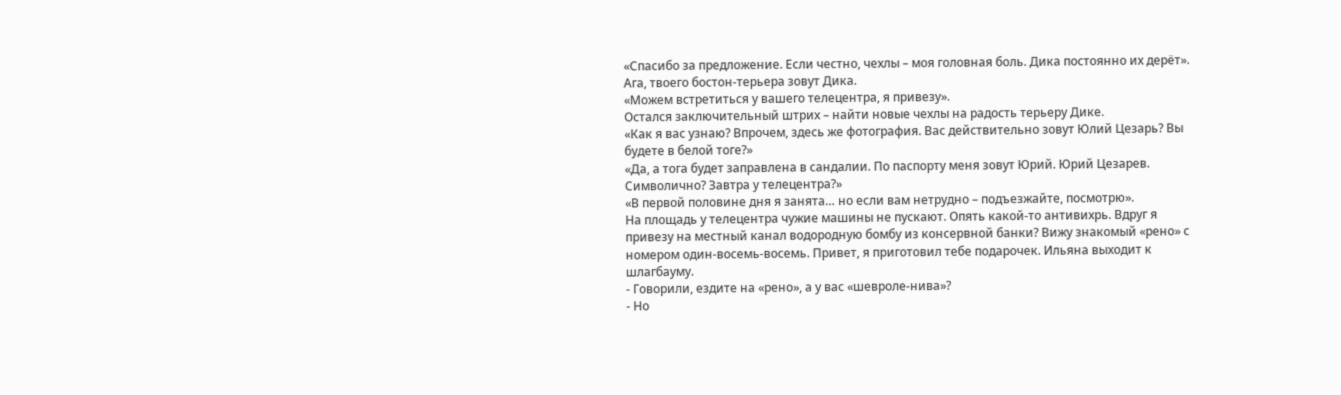«Спасибо за предложение. Если честно, чехлы – моя головная боль. Дика постоянно их дерёт».
Ага, твоего бостон-терьера зовут Дика.
«Можем встретиться у вашего телецентра, я привезу».
Остался заключительный штрих – найти новые чехлы на радость терьеру Дике.
«Как я вас узнаю? Впрочем, здесь же фотография. Вас действительно зовут Юлий Цезарь? Вы будете в белой тоге?»
«Да, а тога будет заправлена в сандалии. По паспорту меня зовут Юрий. Юрий Цезарев. Символично? Завтра у телецентра?»
«В первой половине дня я занята… но если вам нетрудно – подъезжайте, посмотрю».
На площадь у телецентра чужие машины не пускают. Опять какой-то антивихрь. Вдруг я привезу на местный канал водородную бомбу из консервной банки? Вижу знакомый «рено» с номером один-восемь-восемь. Привет, я приготовил тебе подарочек. Ильяна выходит к шлагбауму.
- Говорили, ездите на «рено», а у вас «шевроле-нива»?
- Но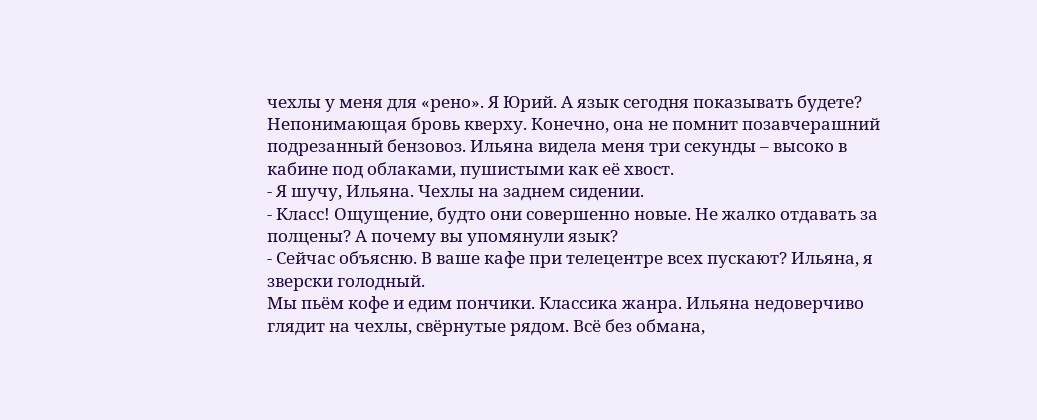чехлы у меня для «рено». Я Юрий. А язык сегодня показывать будете?
Непонимающая бровь кверху. Конечно, она не помнит позавчерашний подрезанный бензовоз. Ильяна видела меня три секунды – высоко в кабине под облаками, пушистыми как её хвост.
- Я шучу, Ильяна. Чехлы на заднем сидении.
- Класс! Ощущение, будто они совершенно новые. Не жалко отдавать за полцены? А почему вы упомянули язык?
- Сейчас объясню. В ваше кафе при телецентре всех пускают? Ильяна, я зверски голодный.
Мы пьём кофе и едим пончики. Классика жанра. Ильяна недоверчиво глядит на чехлы, свёрнутые рядом. Всё без обмана,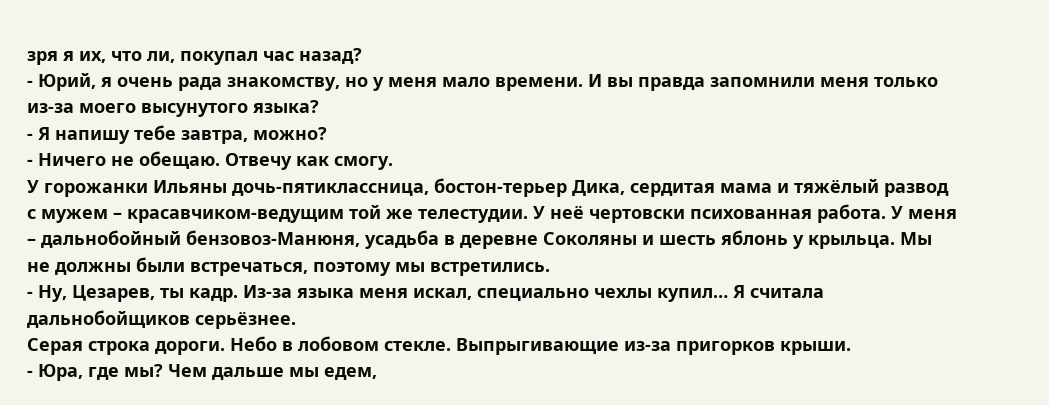зря я их, что ли, покупал час назад?
- Юрий, я очень рада знакомству, но у меня мало времени. И вы правда запомнили меня только из-за моего высунутого языка?
- Я напишу тебе завтра, можно?
- Ничего не обещаю. Отвечу как смогу.
У горожанки Ильяны дочь-пятиклассница, бостон-терьер Дика, сердитая мама и тяжёлый развод с мужем – красавчиком-ведущим той же телестудии. У неё чертовски психованная работа. У меня – дальнобойный бензовоз-Манюня, усадьба в деревне Соколяны и шесть яблонь у крыльца. Мы не должны были встречаться, поэтому мы встретились.
- Ну, Цезарев, ты кадр. Из-за языка меня искал, специально чехлы купил… Я считала дальнобойщиков серьёзнее.
Серая строка дороги. Небо в лобовом стекле. Выпрыгивающие из-за пригорков крыши.
- Юра, где мы? Чем дальше мы едем,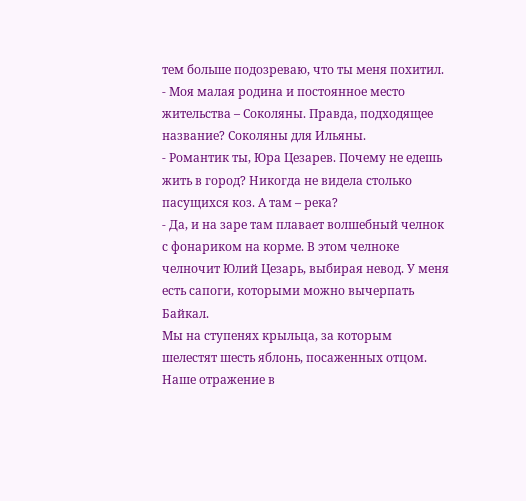тем больше подозреваю, что ты меня похитил.
- Моя малая родина и постоянное место жительства – Соколяны. Правда, подходящее название? Соколяны для Ильяны.
- Романтик ты, Юра Цезарев. Почему не едешь жить в город? Никогда не видела столько пасущихся коз. А там – река?
- Да, и на заре там плавает волшебный челнок с фонариком на корме. В этом челноке челночит Юлий Цезарь, выбирая невод. У меня есть сапоги, которыми можно вычерпать Байкал.
Мы на ступенях крыльца, за которым шелестят шесть яблонь, посаженных отцом. Наше отражение в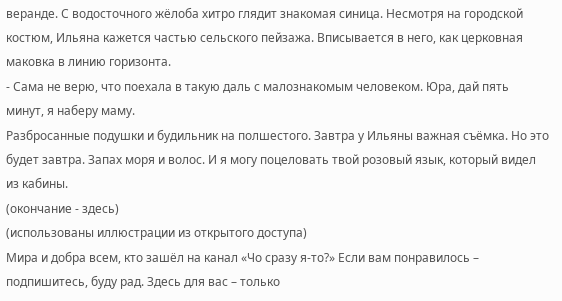веранде. С водосточного жёлоба хитро глядит знакомая синица. Несмотря на городской костюм, Ильяна кажется частью сельского пейзажа. Вписывается в него, как церковная маковка в линию горизонта.
- Сама не верю, что поехала в такую даль с малознакомым человеком. Юра, дай пять минут, я наберу маму.
Разбросанные подушки и будильник на полшестого. Завтра у Ильяны важная съёмка. Но это будет завтра. Запах моря и волос. И я могу поцеловать твой розовый язык, который видел из кабины.
(окончание - здесь)
(использованы иллюстрации из открытого доступа)
Мира и добра всем, кто зашёл на канал «Чо сразу я-то?» Если вам понравилось – подпишитесь, буду рад. Здесь для вас – только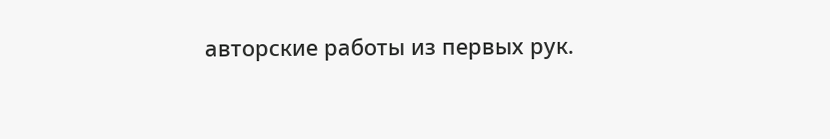авторские работы из первых рук.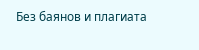Без баянов и плагиата